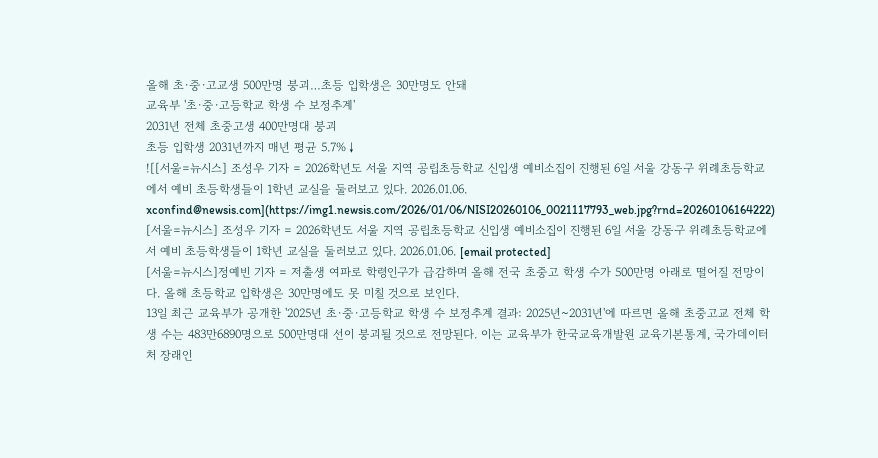올해 초·중·고교생 500만명 붕괴…초등 입학생은 30만명도 안돼
교육부 '초·중·고등학교 학생 수 보정추계'
2031년 전체 초중고생 400만명대 붕괴
초등 입학생 2031년까지 매년 평균 5.7%↓
![[서울=뉴시스] 조성우 기자 = 2026학년도 서울 지역 공립초등학교 신입생 예비소집이 진행된 6일 서울 강동구 위례초등학교에서 예비 초등학생들이 1학년 교실을 둘러보고 있다. 2026.01.06. xconfind@newsis.com](https://img1.newsis.com/2026/01/06/NISI20260106_0021117793_web.jpg?rnd=20260106164222)
[서울=뉴시스] 조성우 기자 = 2026학년도 서울 지역 공립초등학교 신입생 예비소집이 진행된 6일 서울 강동구 위례초등학교에서 예비 초등학생들이 1학년 교실을 둘러보고 있다. 2026.01.06. [email protected]
[서울=뉴시스]정예빈 기자 = 저출생 여파로 학령인구가 급감하며 올해 전국 초중고 학생 수가 500만명 아래로 떨어질 전망이다. 올해 초등학교 입학생은 30만명에도 못 미칠 것으로 보인다.
13일 최근 교육부가 공개한 '2025년 초·중·고등학교 학생 수 보정추계 결과: 2025년~2031년'에 따르면 올해 초중고교 전체 학생 수는 483만6890명으로 500만명대 선이 붕괴될 것으로 전망된다. 이는 교육부가 한국교육개발원 교육기본통계, 국가데이터처 장래인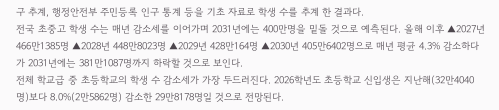구 추계, 행정안전부 주민등록 인구 통계 등을 기초 자료로 학생 수를 추계 한 결과다.
전국 초중고 학생 수는 매년 감소세를 이어가며 2031년에는 400만명을 밑돌 것으로 예측된다. 올해 이후 ▲2027년 466만1385명 ▲2028년 448만8023명 ▲2029년 428만164명 ▲2030년 405만6402명으로 매년 평균 4.3% 감소하다가 2031년에는 381만1087명까지 하락할 것으로 보인다.
전체 학교급 중 초등학교의 학생 수 감소세가 가장 두드러진다. 2026학년도 초등학교 신입생은 지난해(32만4040명)보다 8.0%(2만5862명) 감소한 29만8178명일 것으로 전망된다.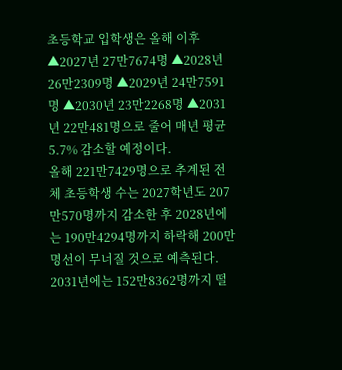초등학교 입학생은 올해 이후 ▲2027년 27만7674명 ▲2028년 26만2309명 ▲2029년 24만7591명 ▲2030년 23만2268명 ▲2031년 22만481명으로 줄어 매년 평균 5.7% 감소할 예정이다.
올해 221만7429명으로 추계된 전체 초등학생 수는 2027학년도 207만570명까지 감소한 후 2028년에는 190만4294명까지 하락해 200만명선이 무너질 것으로 예측된다. 2031년에는 152만8362명까지 떨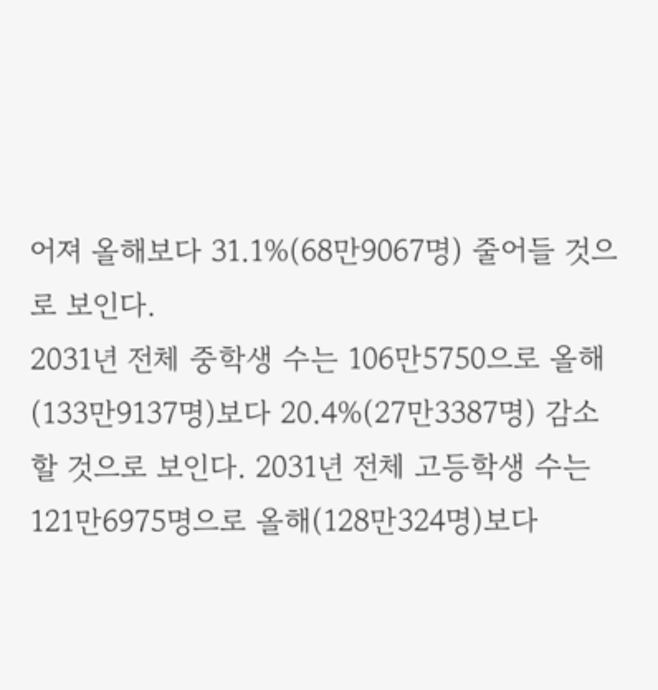어져 올해보다 31.1%(68만9067명) 줄어들 것으로 보인다.
2031년 전체 중학생 수는 106만5750으로 올해(133만9137명)보다 20.4%(27만3387명) 감소할 것으로 보인다. 2031년 전체 고등학생 수는 121만6975명으로 올해(128만324명)보다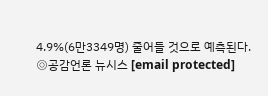4.9%(6만3349명) 줄어들 것으로 예측된다.
◎공감언론 뉴시스 [email protected]